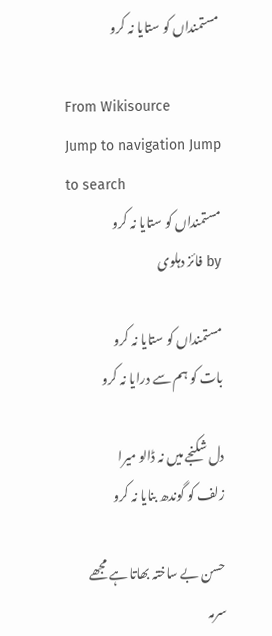مستمنداں کو ستایا نہ کرو

From Wikisource
Jump to navigation Jump to search
مستمنداں کو ستایا نہ کرو
by فائز دہلوی

مستمنداں کو ستایا نہ کرو
بات کو ہم سے درایا نہ کرو

دل شکنجے میں نہ ڈالو میرا
زلف کو گوندھ بنایا نہ کرو

حسن بے ساختہ بھاتا ہے مجھے
سرمہ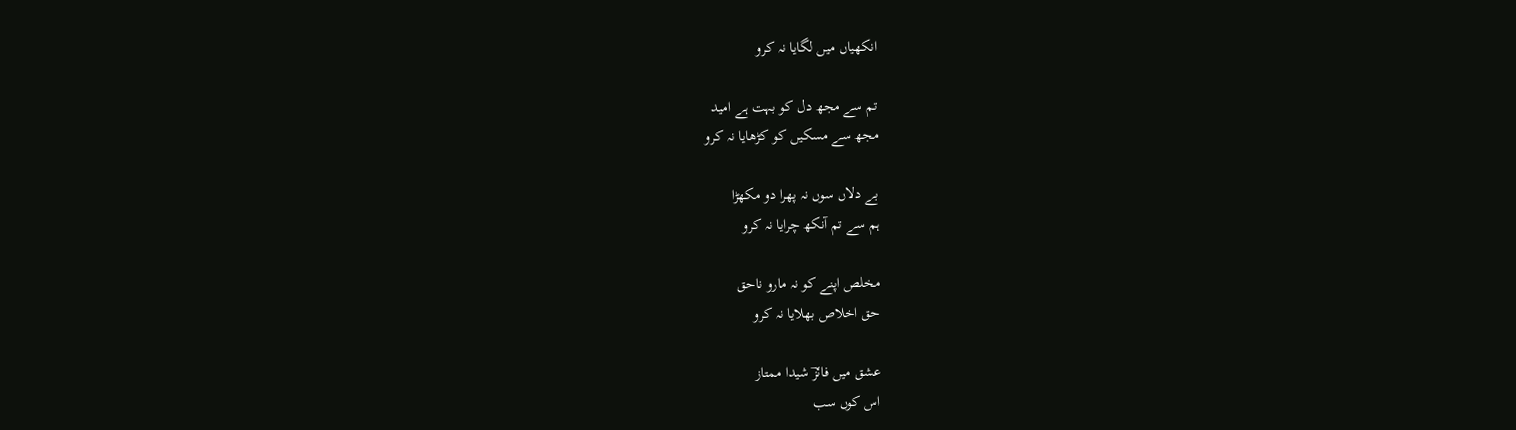انکھیاں میں لگایا نہ کرو

تم سے مجھ دل کو بہت ہے امید
مجھ سے مسکیں کو کڑھایا نہ کرو

بے دلاں سوں نہ پھرا دو مکھڑا
ہم سے تم آنکھ چرایا نہ کرو

مخلص اپنے کو نہ مارو ناحق
حق اخلاص بھلایا نہ کرو

عشق میں فائزؔ شیدا ممتاز
اس کوں سب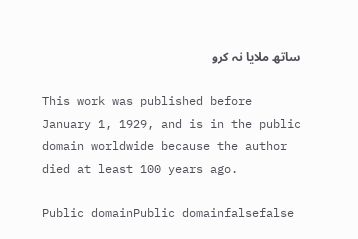ساتھ ملایا نہ کرو

This work was published before January 1, 1929, and is in the public domain worldwide because the author died at least 100 years ago.

Public domainPublic domainfalsefalse